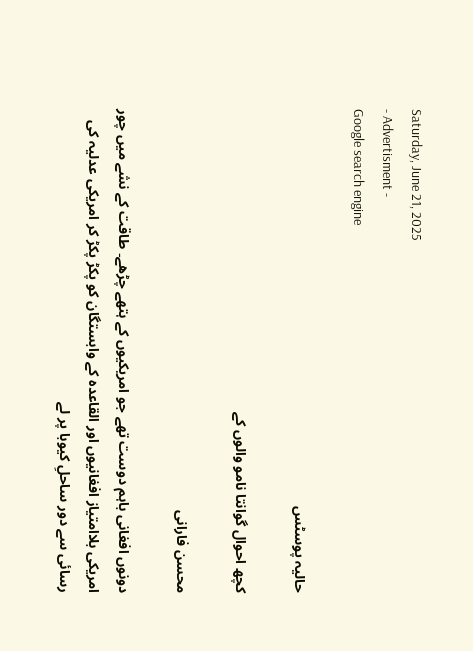Saturday, June 21, 2025
- Advertisment -
Google search engine

حالیہ پوسٹس

کچھ احوال گوانتا نامو والوں کے

محسن فارانی

دونوں افغانی باہم دوست تھے جو امریکیوں کے ہتھے چڑھے۔ طاقت کے نشے میں چور امریکی بلاامتیاز افغانیوں اور القاعدہ کے وابستگان کو پکڑ پکڑ کر امریکی عدلیہ کی رسائی سے دور ساحلِ کیوبا پر لے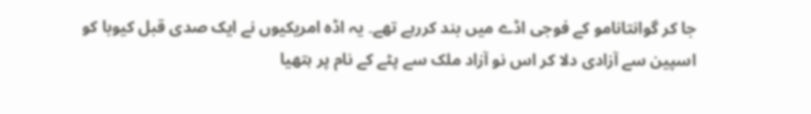جا کر گوانتانامو کے فوجی اڈے میں بند کررہے تھے۔ یہ اڈہ امریکیوں نے ایک صدی قبل کیوبا کو اسپین سے آزادی دلا کر اس نو آزاد ملک سے پٹے کے نام پر ہتھیا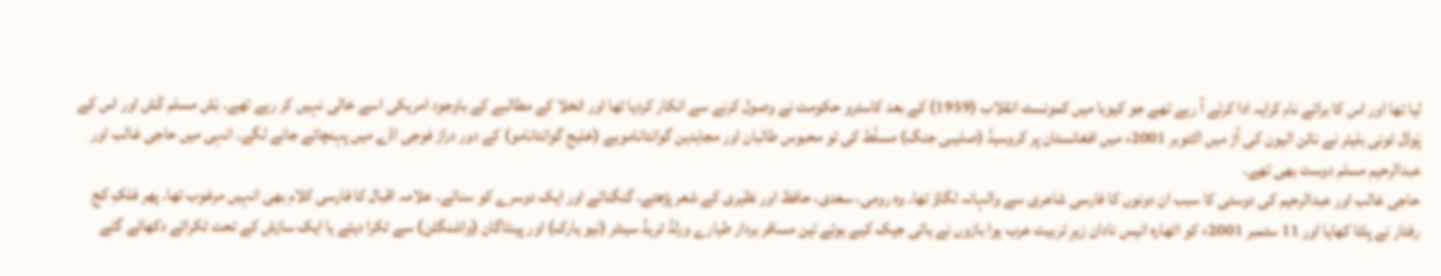لیا تھا اور اس کا برائے نام کرایہ ادا کرتے آ رہے تھے جو کیوبا میں کمونسٹ انقلاب (1959) کے بعد کاسترو حکومت نے وصول کرنے سے انکار کردیا تھا اور انخلا کے مطالبے کے باوجود امریکی اسے خالی نہیں کر رہے تھے۔ بْش مسلم کْش اور اس کے پْوڈل ٹونی بلیئر نے نائن الیون کی آڑ میں اکتوبر 2001ء میں افغانستان پر کروسیڈ (صلیبی جنگ) مسلّط کی تو محبوس طالبان اور مجاہدین گوانتاناموبے (خلیج گوانتانامو) کے دور دراز فوجی اڈے میں پہنچائے جانے لگے۔ انہی میں حاجی غالب اور عبدالرحیم مسلم دوست بھی تھے۔
حاجی غالب اور عبدالرحیم کی دوستی کا سبب ان دونوں کا فارسی شاعری سے والہانہ لگاؤ تھا۔ وہ رومی، سعدی، حافظ اور نظیری کے شعر پڑھتے، گنگناتے اور ایک دوسرے کو سناتے۔ علامہ اقبال کا فارسی کلام بھی انہیں مرغوب تھا۔ پھر فلکِ کج رفتار نے پلٹا کھایا اور 11 ستمبر 2001ء کو اٹھارہ انیس نادان زیرِ تربیت عرب ہوا بازوں نے ہائی جیک کیے ہوئے تین مسافر بردار طیارے ورلڈ ٹریڈ سینٹر (نیو یارک) اور پینٹاگان (واشنگٹن) سے ٹکرا دیئے یا ایک سازش کے تحت ٹکراتے دکھائے گئے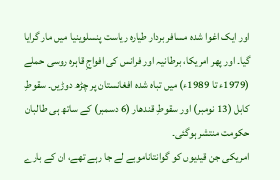اور ایک اغوا شدہ مسافر بردار طیارہ ریاست پنسلوینیا میں مار گرایا گیا۔ اور پھر امریکا، برطانیہ اور فرانس کی افواجِ قاہرہ روسی حملے (1979ء تا 1989ء) میں تباہ شدہ افغانستان پر چڑھ دوڑیں۔ سقوطِ کابل (13 نومبر) اور سقوطِ قندھار (6 دسمبر) کے ساتھ ہی طالبان حکومت منتشر ہوگئی۔
امریکی جن قیدیوں کو گوانتاناموبے لے جا رہے تھے، ان کے بارے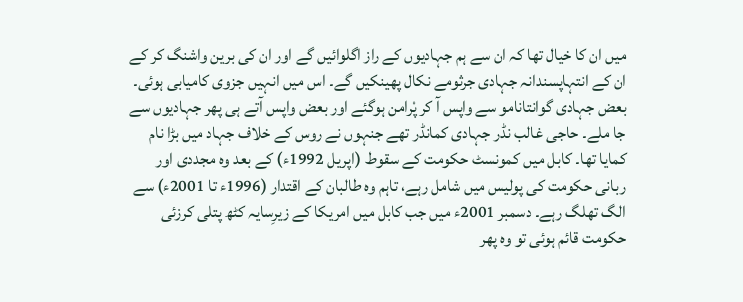میں ان کا خیال تھا کہ ان سے ہم جہادیوں کے راز اگلوائیں گے اور ان کی برین واشنگ کر کے ان کے انتہاپسندانہ جہادی جرثومے نکال پھینکیں گے۔ اس میں انہیں جزوی کامیابی ہوئی۔ بعض جہادی گوانتانامو سے واپس آ کر پْرامن ہوگئے اور بعض واپس آتے ہی پھر جہادیوں سے جا ملے۔ حاجی غالب نڈر جہادی کمانڈر تھے جنہوں نے روس کے خلاف جہاد میں بڑا نام کمایا تھا۔ کابل میں کمونسٹ حکومت کے سقوط (اپریل 1992ء) کے بعد وہ مجددی اور ربانی حکومت کی پولیس میں شامل رہے، تاہم وہ طالبان کے اقتدار (1996ء تا 2001ء) سے الگ تھلگ رہے۔ دسمبر 2001ء میں جب کابل میں امریکا کے زیرِسایہ کٹھ پتلی کرزئی حکومت قائم ہوئی تو وہ پھر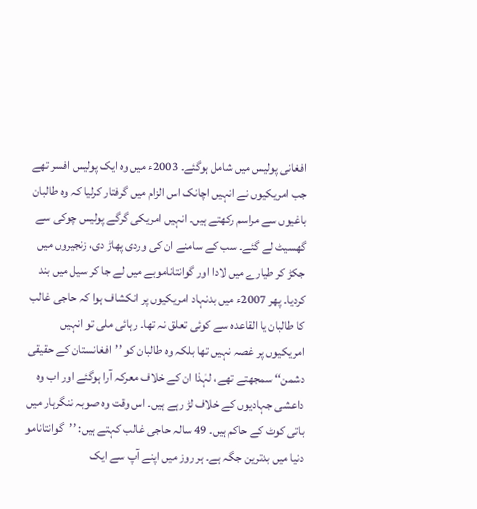افغانی پولیس میں شامل ہوگئے۔ 2003ء میں وہ ایک پولیس افسر تھے جب امریکیوں نے انہیں اچانک اس الزام میں گرفتار کرلیا کہ وہ طالبان باغیوں سے مراسم رکھتے ہیں۔ انہیں امریکی گرگے پولیس چوکی سے گھسیٹ لے گئے۔ سب کے سامنے ان کی وردی پھاڑ دی، زنجیروں میں جکڑ کر طیارے میں لادا اور گوانتاناموبے میں لے جا کر سیل میں بند کردیا۔ پھر 2007ء میں بدنہاد امریکیوں پر انکشاف ہوا کہ حاجی غالب کا طالبان یا القاعدہ سے کوئی تعلق نہ تھا۔ رہائی ملی تو انہیں امریکیوں پر غصہ نہیں تھا بلکہ وہ طالبان کو ’’افغانستان کے حقیقی دشمن‘‘ سمجھتے تھے، لہٰذا ان کے خلاف معرکہ آرا ہوگئے اور اب وہ داعشی جہادیوں کے خلاف لڑ رہے ہیں۔ اس وقت وہ صوبہ ننگرہار میں باتی کوٹ کے حاکم ہیں۔ 49 سالہ حاجی غالب کہتے ہیں: ’’گوانتانامو دنیا میں بدترین جگہ ہے۔ ہر روز میں اپنے آپ سے ایک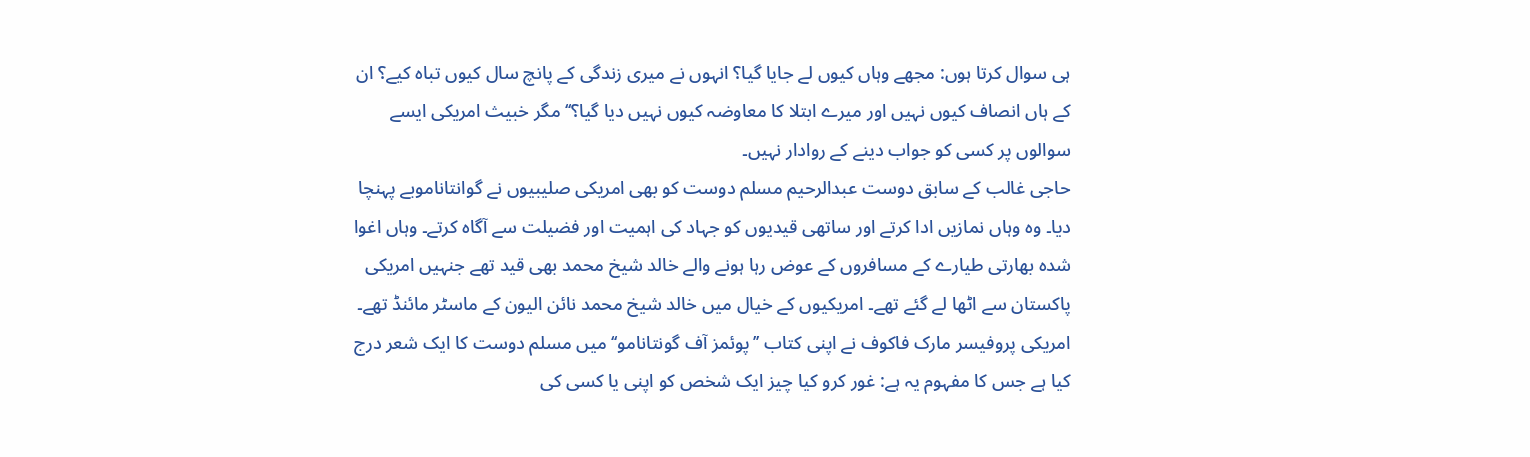ہی سوال کرتا ہوں: مجھے وہاں کیوں لے جایا گیا؟ انہوں نے میری زندگی کے پانچ سال کیوں تباہ کیے؟ ان کے ہاں انصاف کیوں نہیں اور میرے ابتلا کا معاوضہ کیوں نہیں دیا گیا؟‘‘ مگر خبیث امریکی ایسے سوالوں پر کسی کو جواب دینے کے روادار نہیں۔
حاجی غالب کے سابق دوست عبدالرحیم مسلم دوست کو بھی امریکی صلیبیوں نے گوانتاناموبے پہنچا دیا۔ وہ وہاں نمازیں ادا کرتے اور ساتھی قیدیوں کو جہاد کی اہمیت اور فضیلت سے آگاہ کرتے۔ وہاں اغوا شدہ بھارتی طیارے کے مسافروں کے عوض رہا ہونے والے خالد شیخ محمد بھی قید تھے جنہیں امریکی پاکستان سے اٹھا لے گئے تھے۔ امریکیوں کے خیال میں خالد شیخ محمد نائن الیون کے ماسٹر مائنڈ تھے۔
امریکی پروفیسر مارک فاکوف نے اپنی کتاب ’’پوئمز آف گونتانامو‘‘ میں مسلم دوست کا ایک شعر درج کیا ہے جس کا مفہوم یہ ہے: غور کرو کیا چیز ایک شخص کو اپنی یا کسی کی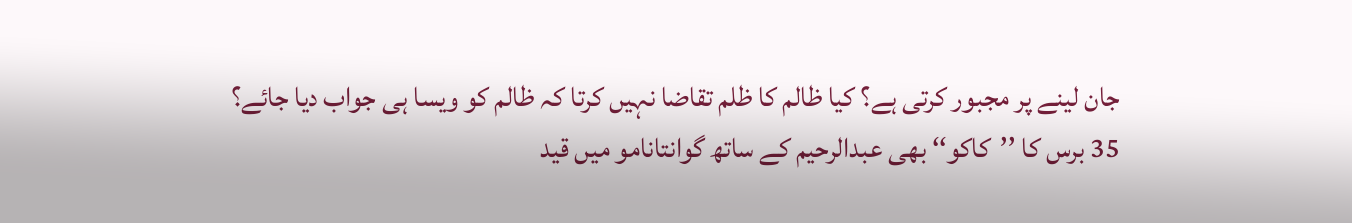جان لینے پر مجبور کرتی ہے؟ کیا ظالم کا ظلم تقاضا نہیں کرتا کہ ظالم کو ویسا ہی جواب دیا جائے؟
35 برس کا ’’کاکو‘‘ بھی عبدالرحیم کے ساتھ گوانتانامو میں قید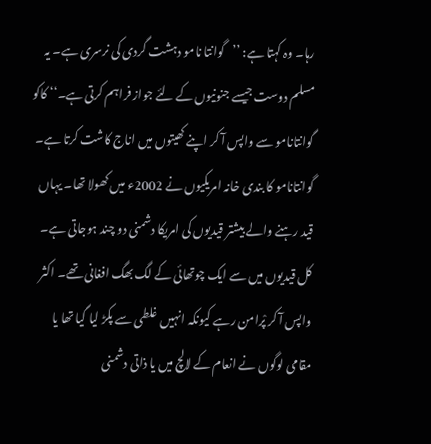رہا۔ وہ کہتا ہے: ’’گوانتا نامو دہشت گردی کی نرسری ہے۔ یہ مسلم دوست جیسے جنونیوں کے لئے جواز فراہم کرتی ہے۔‘‘ کاکو گوانتانامو سے واپس آ کر اپنے کھیتوں میں اناج کاشت کرتا ہے۔
گوانتانامو کا بندی خانہ امریکیوں نے 2002ء میں کھولا تھا۔ یہاں قید رہنے والے بیشتر قیدیوں کی امریکا دشمنی دو چند ہوجاتی ہے۔ کل قیدیوں میں سے ایک چوتھائی کے لگ بھگ افغانی تھے۔ اکثر واپس آ کر پْرامن رہے کیونکہ انہیں غلطی سے پکڑ لیا گیا تھا یا مقامی لوگوں نے انعام کے لالچ میں یا ذاتی دشمنی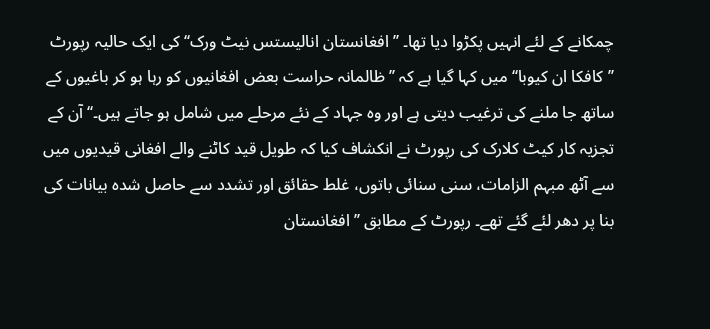چمکانے کے لئے انہیں پکڑوا دیا تھا۔ ’’افغانستان انالیستس نیٹ ورک‘‘ کی ایک حالیہ رپورٹ ’’کافکا ان کیوبا‘‘ میں کہا گیا ہے کہ ’’ظالمانہ حراست بعض افغانیوں کو رہا ہو کر باغیوں کے ساتھ جا ملنے کی ترغیب دیتی ہے اور وہ جہاد کے نئے مرحلے میں شامل ہو جاتے ہیں۔‘‘ آن کے تجزیہ کار کیٹ کلارک کی رپورٹ نے انکشاف کیا کہ طویل قید کاٹنے والے افغانی قیدیوں میں سے آٹھ مبہم الزامات، سنی سنائی باتوں، غلط حقائق اور تشدد سے حاصل شدہ بیانات کی بنا پر دھر لئے گئے تھے۔ رپورٹ کے مطابق ’’افغانستان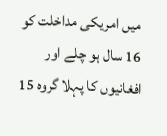میں امریکی مداخلت کو 16 سال ہو چلے اور افغانیوں کا پہلا گروہ 15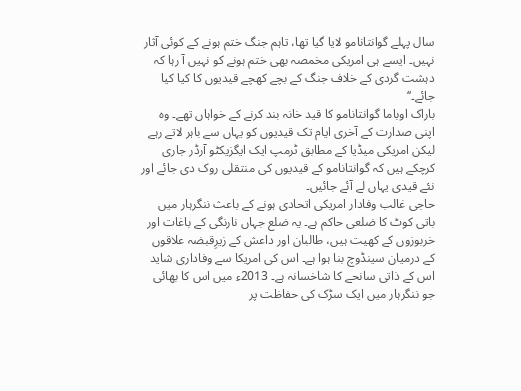سال پہلے گوانتانامو لایا گیا تھا، تاہم جنگ ختم ہونے کے کوئی آثار نہیں۔ ایسے ہی امریکی مخمصہ بھی ختم ہونے کو نہیں آ رہا کہ دہشت گردی کے خلاف جنگ کے بچے کھچے قیدیوں کا کیا کیا جائے۔‘‘
باراک اوباما گوانتانامو کا قید خانہ بند کرنے کے خواہاں تھے۔ وہ اپنی صدارت کے آخری ایام تک قیدیوں کو یہاں سے باہر لاتے رہے لیکن امریکی میڈیا کے مطابق ٹرمپ ایک ایگزیکٹو آرڈر جاری کرچکے ہیں کہ گوانتانامو کے قیدیوں کی منتقلی روک دی جائے اور نئے قیدی یہاں لے آئے جائیں۔
حاجی غالب وفادار امریکی اتحادی ہونے کے باعث ننگرہار میں باتی کوٹ کا ضلعی حاکم ہے۔ یہ ضلع جہاں نارنگی کے باغات اور خربوزوں کے کھیت ہیں، طالبان اور داعش کے زیرِقبضہ علاقوں کے درمیان سینڈوچ بنا ہوا ہے۔ اس کی امریکا سے وفاداری شاید اس کے ذاتی سانحے کا شاخسانہ ہے۔ 2013ء میں اس کا بھائی جو ننگرہار میں ایک سڑک کی حفاظت پر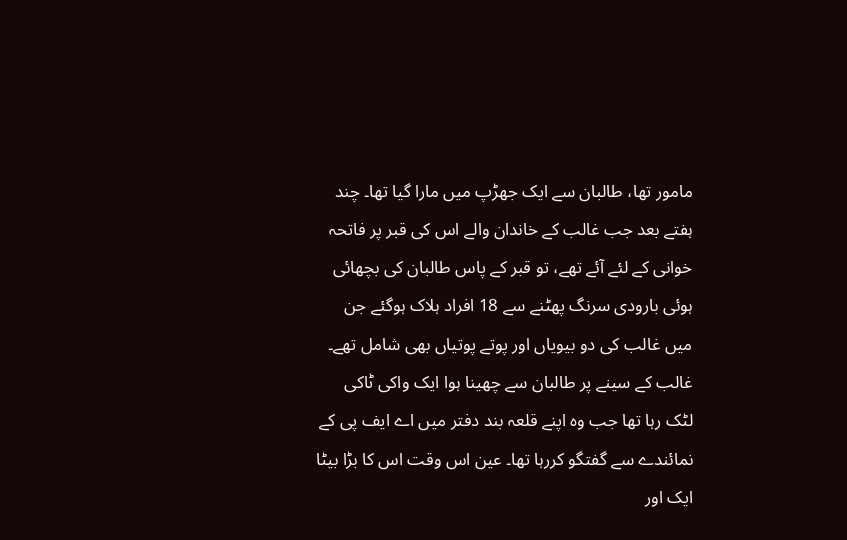مامور تھا، طالبان سے ایک جھڑپ میں مارا گیا تھا۔ چند ہفتے بعد جب غالب کے خاندان والے اس کی قبر پر فاتحہ خوانی کے لئے آئے تھے، تو قبر کے پاس طالبان کی بچھائی ہوئی بارودی سرنگ پھٹنے سے 18 افراد ہلاک ہوگئے جن میں غالب کی دو بیویاں اور پوتے پوتیاں بھی شامل تھے۔ غالب کے سینے پر طالبان سے چھینا ہوا ایک واکی ٹاکی لٹک رہا تھا جب وہ اپنے قلعہ بند دفتر میں اے ایف پی کے نمائندے سے گفتگو کررہا تھا۔ عین اس وقت اس کا بڑا بیٹا ایک اور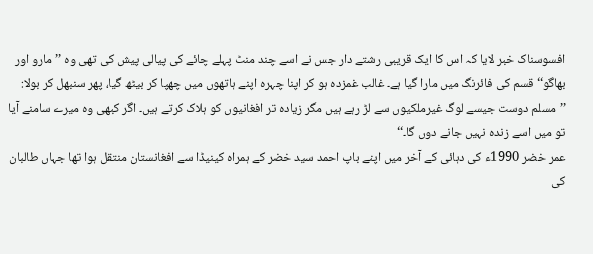افسوسناک خبر لایا کہ اس کا ایک قریبی رشتے دار جس نے اسے چند منٹ پہلے چائے کی پیالی پیش کی تھی وہ ’’مارو اور بھاگو‘‘ قسم کی فائرنگ میں مارا گیا ہے۔ غالب غمزدہ ہو کر اپنا چہرہ اپنے ہاتھوں میں چھپا کر بیٹھ گیا، پھر سنبھل کر بولا: ’’مسلم دوست جیسے لوگ غیرملکیوں سے لڑ رہے ہیں مگر زیادہ تر افغانیوں کو ہلاک کرتے ہیں۔ اگر کبھی وہ میرے سامنے آیا تو میں اسے زندہ نہیں جانے دوں گا۔‘‘
عمر خضر 1990ء کی دہائی کے آخر میں اپنے باپ احمد سید خضر کے ہمراہ کینیڈا سے افغانستان منتقل ہوا تھا جہاں طالبان کی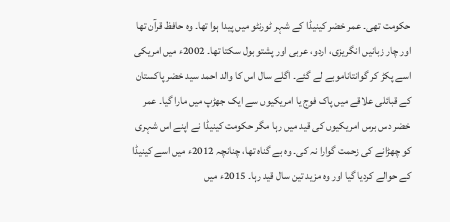حکومت تھی۔ عمر خضر کینیڈا کے شہر ٹورنٹو میں پیدا ہوا تھا۔ وہ حافظ قرآن تھا اور چار زبانیں انگریزی، اردو، عربی اور پشتو بول سکتا تھا۔ 2002ء میں امریکی اسے پکڑ کر گوانتاناموبے لے گئے۔ اگلے سال اس کا والد احمد سید خضر پاکستان کے قبائلی علاقے میں پاک فوج یا امریکیوں سے ایک جھڑپ میں مارا گیا۔ عمر خضر دس برس امریکیوں کی قید میں رہا مگر حکومت کینیڈا نے اپنے اس شہری کو چھڑانے کی زحمت گوارا نہ کی۔ وہ بے گناہ تھا، چنانچہ 2012ء میں اسے کینیڈا کے حوالے کردیا گیا اور وہ مزید تین سال قید رہا۔ 2015ء میں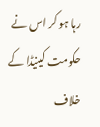رہا ہو کر اس نے حکومت کینیڈا کے خلاف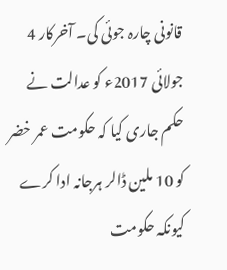قانونی چارہ جوئی کی۔ آخرکار 4 جولائی 2017ء کو عدالت نے حکم جاری کیا کہ حکومت عمر خضر کو 10 ملین ڈالر ہرجانہ ادا کرے کیونکہ حکومت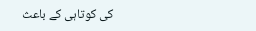کی کوتاہی کے باعث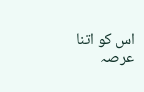اس کو اتنا عرصہ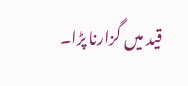قید میں گزارنا پڑا۔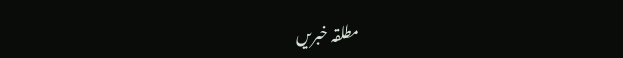مطلقہ خبریں